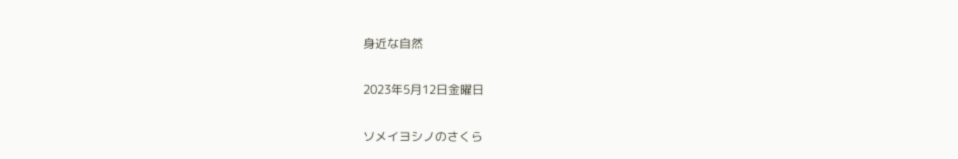身近な自然

2023年5月12日金曜日

ソメイヨシノのさくら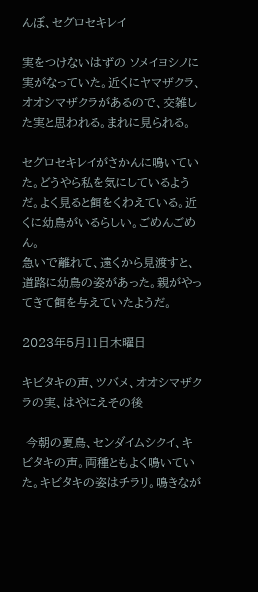んぼ、セグロセキレイ

実をつけないはずの ソメイヨシノに実がなっていた。近くにヤマザクラ、オオシマザクラがあるので、交雑した実と思われる。まれに見られる。

セグロセキレイがさかんに鳴いていた。どうやら私を気にしているようだ。よく見ると餌をくわえている。近くに幼鳥がいるらしい。ごめんごめん。
急いで離れて、遠くから見渡すと、道路に幼鳥の姿があった。親がやってきて餌を与えていたようだ。

2023年5月11日木曜日

キビタキの声、ツバメ、オオシマザクラの実、はやにえその後

 今朝の夏鳥、センダイムシクイ、キビタキの声。両種ともよく鳴いていた。キビタキの姿はチラリ。鳴きなが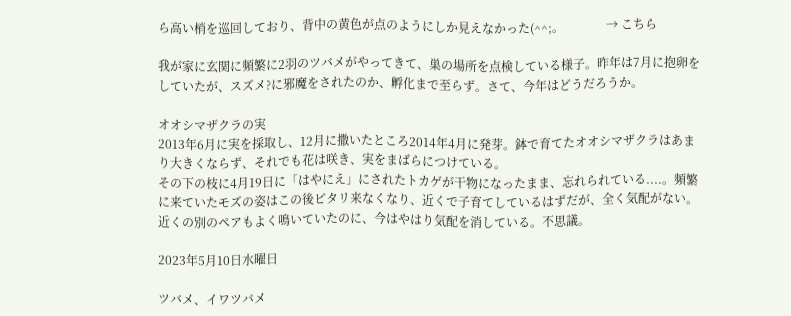ら高い梢を巡回しており、背中の黄色が点のようにしか見えなかった(^^;。              → こちら

我が家に玄関に頻繁に2羽のツバメがやってきて、巣の場所を点検している様子。昨年は7月に抱卵をしていたが、スズメ?に邪魔をされたのか、孵化まで至らず。さて、今年はどうだろうか。

オオシマザクラの実
2013年6月に実を採取し、12月に撒いたところ2014年4月に発芽。鉢で育てたオオシマザクラはあまり大きくならず、それでも花は咲き、実をまばらにつけている。
その下の枝に4月19日に「はやにえ」にされたトカゲが干物になったまま、忘れられている....。頻繁に来ていたモズの姿はこの後ピタリ来なくなり、近くで子育てしているはずだが、全く気配がない。近くの別のペアもよく鳴いていたのに、今はやはり気配を消している。不思議。

2023年5月10日水曜日

ツバメ、イワツバメ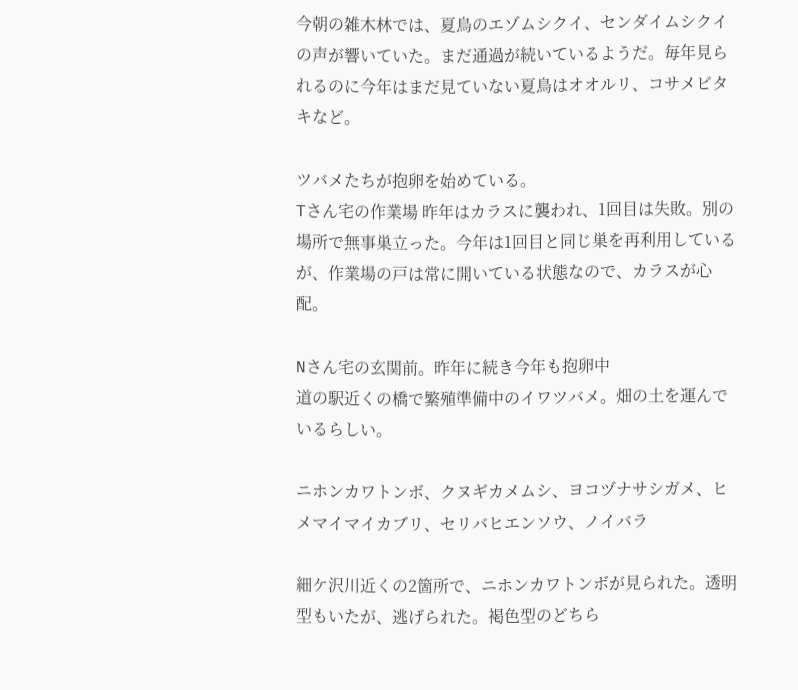今朝の雑木林では、夏鳥のエゾムシクイ、センダイムシクイの声が響いていた。まだ通過が続いているようだ。毎年見られるのに今年はまだ見ていない夏鳥はオオルリ、コサメビタキなど。

ツバメたちが抱卵を始めている。
Tさん宅の作業場 昨年はカラスに襲われ、1回目は失敗。別の場所で無事巣立った。今年は1回目と同じ巣を再利用しているが、作業場の戸は常に開いている状態なので、カラスが心配。

Nさん宅の玄関前。昨年に続き今年も抱卵中
道の駅近くの橋で繁殖準備中のイワツバメ。畑の土を運んでいるらしい。

ニホンカワトンボ、クヌギカメムシ、ヨコヅナサシガメ、ヒメマイマイカブリ、セリバヒエンソウ、ノイバラ

細ケ沢川近くの2箇所で、ニホンカワトンボが見られた。透明型もいたが、逃げられた。褐色型のどちら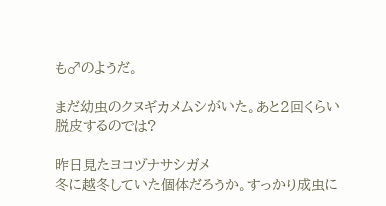も♂のようだ。

まだ幼虫のクヌギカメムシがいた。あと2回くらい脱皮するのでは?

昨日見たヨコヅナサシガメ
冬に越冬していた個体だろうか。すっかり成虫に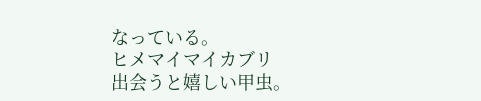なっている。
ヒメマイマイカブリ
出会うと嬉しい甲虫。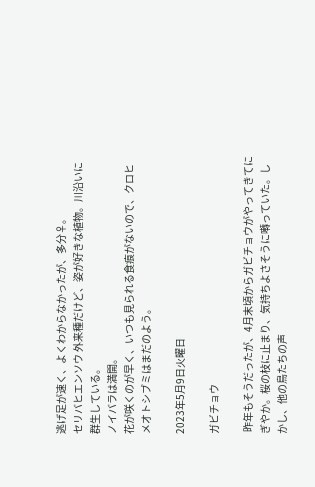逃げ足が速く、よくわからなかったが、多分♀。
セリバヒエンソウ 外来種だけど、姿が好きな植物。川沿いに群生している。
ノイバラは満開。
花が咲くのが早く、いつも見られる食痕がないので、クロヒメオトシブミはまだのよう。

2023年5月9日火曜日

ガビチョウ

 昨年もそうだったが、4月末頃からガビチョウがやってきてにぎやか。桜の枝に止まり、気持ちよさそうに囀っていた。しかし、他の鳥たちの声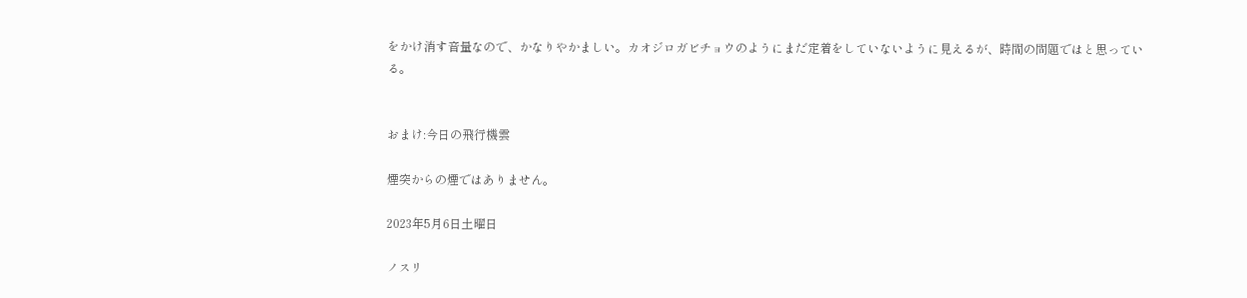をかけ消す音量なので、かなりやかましい。カオジロガビチョウのようにまだ定着をしていないように見えるが、時間の問題ではと思っている。


おまけ:今日の飛行機雲

煙突からの煙ではありません。

2023年5月6日土曜日

ノスリ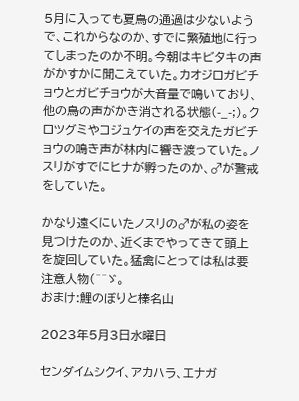5月に入っても夏鳥の通過は少ないようで、これからなのか、すでに繁殖地に行ってしまったのか不明。今朝はキビタキの声がかすかに聞こえていた。カオジロガビチョウとガビチョウが大音量で鳴いており、他の鳥の声がかき消される状態(-_-;)。クロツグミやコジュケイの声を交えたガビチョウの鳴き声が林内に響き渡っていた。ノスリがすでにヒナが孵ったのか、♂が警戒をしていた。

かなり遠くにいたノスリの♂が私の姿を見つけたのか、近くまでやってきて頭上を旋回していた。猛禽にとっては私は要注意人物(^^ゞ。
おまけ:鯉のぼりと榛名山

2023年5月3日水曜日

センダイムシクイ、アカハラ、エナガ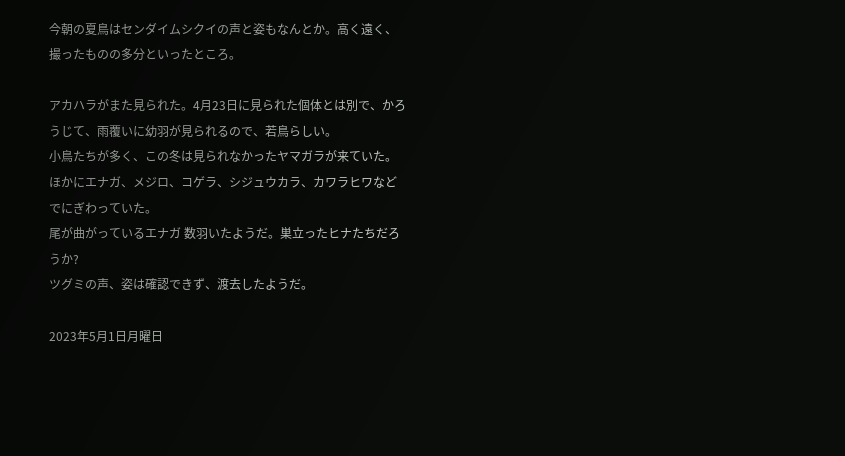今朝の夏鳥はセンダイムシクイの声と姿もなんとか。高く遠く、撮ったものの多分といったところ。

アカハラがまた見られた。4月23日に見られた個体とは別で、かろうじて、雨覆いに幼羽が見られるので、若鳥らしい。
小鳥たちが多く、この冬は見られなかったヤマガラが来ていた。ほかにエナガ、メジロ、コゲラ、シジュウカラ、カワラヒワなどでにぎわっていた。
尾が曲がっているエナガ 数羽いたようだ。巣立ったヒナたちだろうか?
ツグミの声、姿は確認できず、渡去したようだ。

2023年5月1日月曜日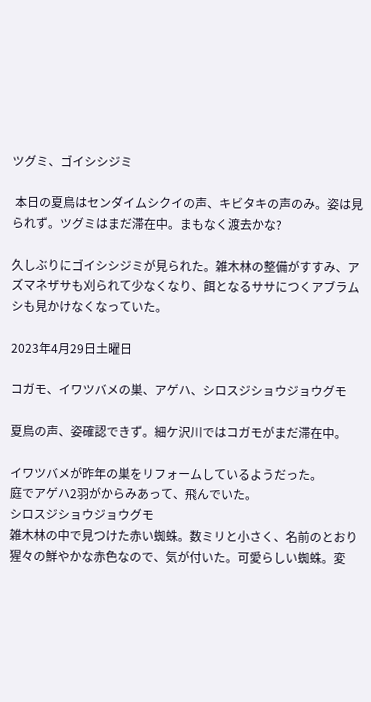ツグミ、ゴイシシジミ

 本日の夏鳥はセンダイムシクイの声、キビタキの声のみ。姿は見られず。ツグミはまだ滞在中。まもなく渡去かな?

久しぶりにゴイシシジミが見られた。雑木林の整備がすすみ、アズマネザサも刈られて少なくなり、餌となるササにつくアブラムシも見かけなくなっていた。

2023年4月29日土曜日

コガモ、イワツバメの巣、アゲハ、シロスジショウジョウグモ

夏鳥の声、姿確認できず。細ケ沢川ではコガモがまだ滞在中。

イワツバメが昨年の巣をリフォームしているようだった。
庭でアゲハ2羽がからみあって、飛んでいた。
シロスジショウジョウグモ
雑木林の中で見つけた赤い蜘蛛。数ミリと小さく、名前のとおり猩々の鮮やかな赤色なので、気が付いた。可愛らしい蜘蛛。変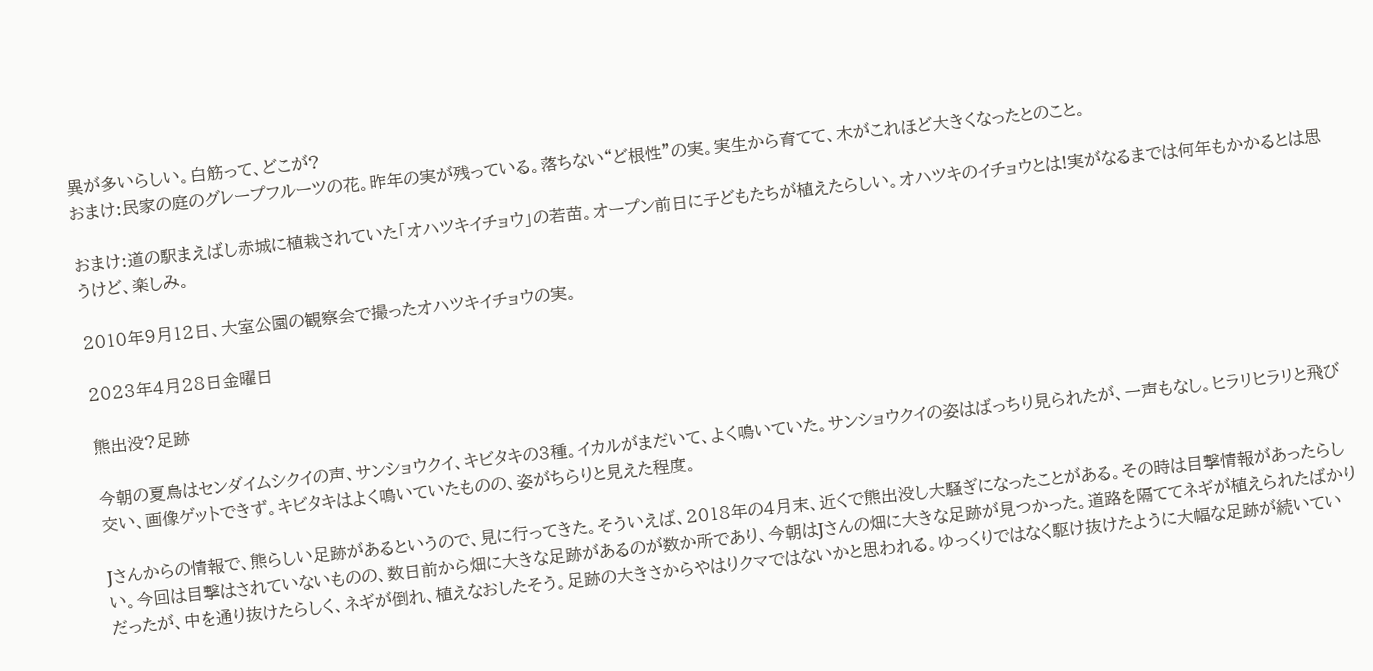異が多いらしい。白筋って、どこが?
おまけ:民家の庭のグレープフルーツの花。昨年の実が残っている。落ちない“ど根性”の実。実生から育てて、木がこれほど大きくなったとのこと。

おまけ:道の駅まえばし赤城に植栽されていた「オハツキイチョウ」の若苗。オープン前日に子どもたちが植えたらしい。オハツキのイチョウとは!実がなるまでは何年もかかるとは思うけど、楽しみ。

2010年9月12日、大室公園の観察会で撮ったオハツキイチョウの実。

2023年4月28日金曜日

熊出没?足跡

今朝の夏鳥はセンダイムシクイの声、サンショウクイ、キビタキの3種。イカルがまだいて、よく鳴いていた。サンショウクイの姿はばっちり見られたが、一声もなし。ヒラリヒラリと飛び交い、画像ゲットできず。キビタキはよく鳴いていたものの、姿がちらりと見えた程度。

Jさんからの情報で、熊らしい足跡があるというので、見に行ってきた。そういえば、2018年の4月末、近くで熊出没し大騒ぎになったことがある。その時は目撃情報があったらしい。今回は目撃はされていないものの、数日前から畑に大きな足跡があるのが数か所であり、今朝はJさんの畑に大きな足跡が見つかった。道路を隔ててネギが植えられたばかりだったが、中を通り抜けたらしく、ネギが倒れ、植えなおしたそう。足跡の大きさからやはりクマではないかと思われる。ゆっくりではなく駆け抜けたように大幅な足跡が続いてい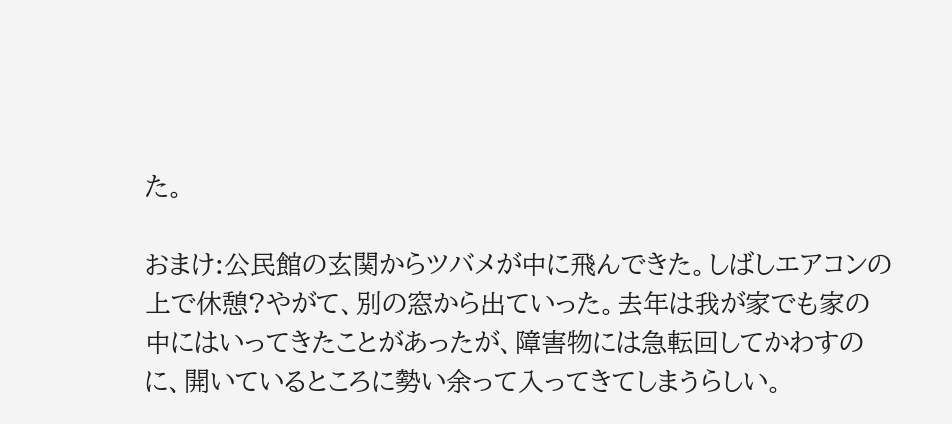た。

おまけ:公民館の玄関からツバメが中に飛んできた。しばしエアコンの上で休憩?やがて、別の窓から出ていった。去年は我が家でも家の中にはいってきたことがあったが、障害物には急転回してかわすのに、開いているところに勢い余って入ってきてしまうらしい。